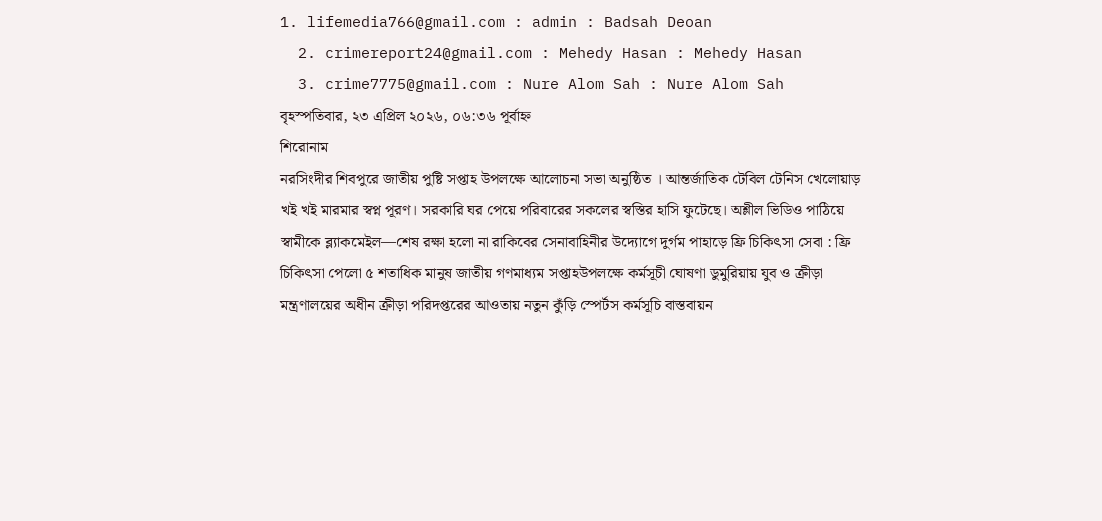1. lifemedia766@gmail.com : admin : Badsah Deoan
  2. crimereport24@gmail.com : Mehedy Hasan : Mehedy Hasan
  3. crime7775@gmail.com : Nure Alom Sah : Nure Alom Sah
বৃহস্পতিবার, ২৩ এপ্রিল ২০২৬, ০৬:৩৬ পূর্বাহ্ন
শিরোনাম
নরসিংদীর শিবপুরে জাতীয় পুষ্টি সপ্তাহ উপলক্ষে আলোচনা সভা অনুষ্ঠিত । আন্তর্জাতিক টেবিল টেনিস খেলোয়াড় খই খই মারমার স্বপ্ন পূরণ। সরকারি ঘর পেয়ে পরিবারের সকলের স্বস্তির হাসি ফুটেছে। অশ্লীল ভিডিও পাঠিয়ে স্বামীকে ব্ল্যাকমেইল—শেষ রক্ষা হলো না রাকিবের সেনাবাহিনীর উদ্যোগে দুর্গম পাহাড়ে ফ্রি চিকিৎসা সেবা : ফ্রি চিকিৎসা পেলো ৫ শতাধিক মানুষ জাতীয় গণমাধ্যম সপ্তাহউপলক্ষে কর্মসূচী ঘোষণা ডুমুরিয়ায় যুব ও ক্রীড়া মন্ত্রণালয়ের অধীন ক্রীড়া পরিদপ্তরের আওতায় নতুন কুঁড়ি স্পের্টস কর্মসূচি বাস্তবায়ন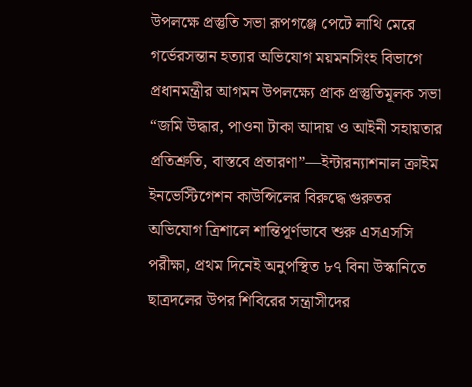উপলক্ষে প্রস্তুতি সভা রূপগঞ্জে পেটে লাথি মেরে গর্ভেরসন্তান হত্যার অভিযোগ ময়মনসিংহ বিভাগে প্রধানমন্ত্রীর আগমন উপলক্ষ্যে প্রাক প্রস্তুতিমূলক সভা “জমি উদ্ধার, পাওনা টাকা আদায় ও আইনী সহায়তার প্রতিশ্রুতি, বাস্তবে প্রতারণা”—ইন্টারন্যাশনাল ক্রাইম ইনভেস্টিগেশন কাউন্সিলের বিরুদ্ধে গুরুতর অভিযোগ ত্রিশালে শান্তিপূর্ণভাবে শুরু এসএসসি পরীক্ষা, প্রথম দিনেই অনুপস্থিত ৮৭ বিনা উস্কানিতে ছাত্রদলের উপর শিবিরের সন্ত্রাসীদের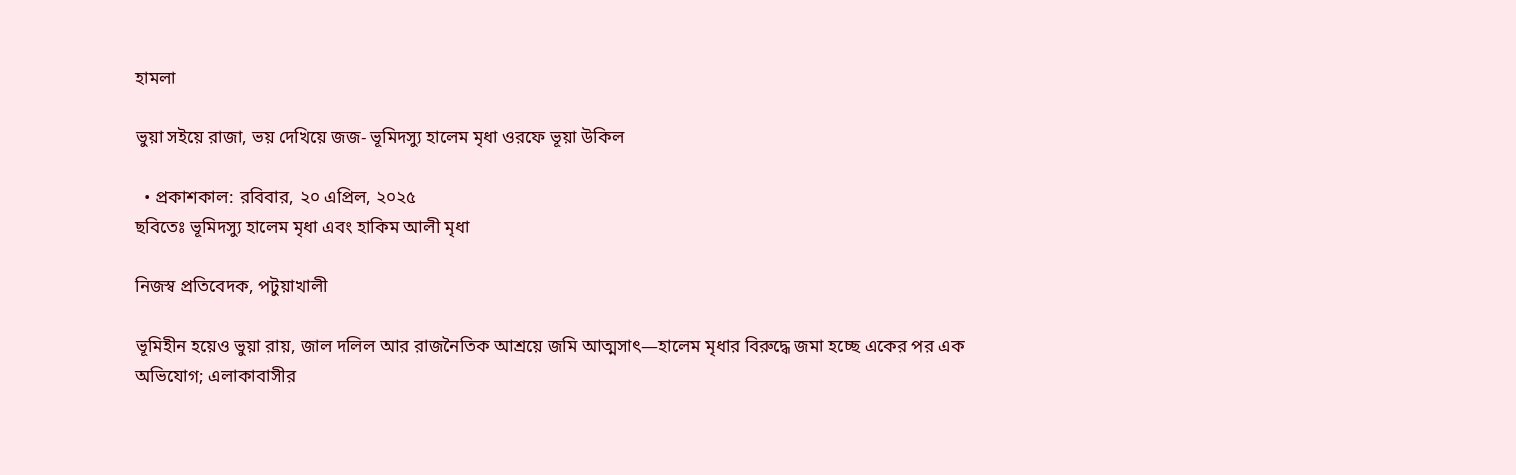হামলা

ভুয়া সইয়ে রাজা, ভয় দেখিয়ে জজ- ভূমিদস্যু হালেম মৃধা ওরফে ভূয়া উকিল

  • প্রকাশকাল: রবিবার, ২০ এপ্রিল, ২০২৫
ছবিতেঃ ভূমিদস্যু হালেম মৃধা এবং হাকিম আলী মৃধা

নিজস্ব প্রতিবেদক, পটুয়াখালী

ভূমিহীন হয়েও ভুয়া রায়, জাল দলিল আর রাজনৈতিক আশ্রয়ে জমি আত্মসাৎ—হালেম মৃধার বিরুদ্ধে জমা হচ্ছে একের পর এক অভিযোগ; এলাকাবাসীর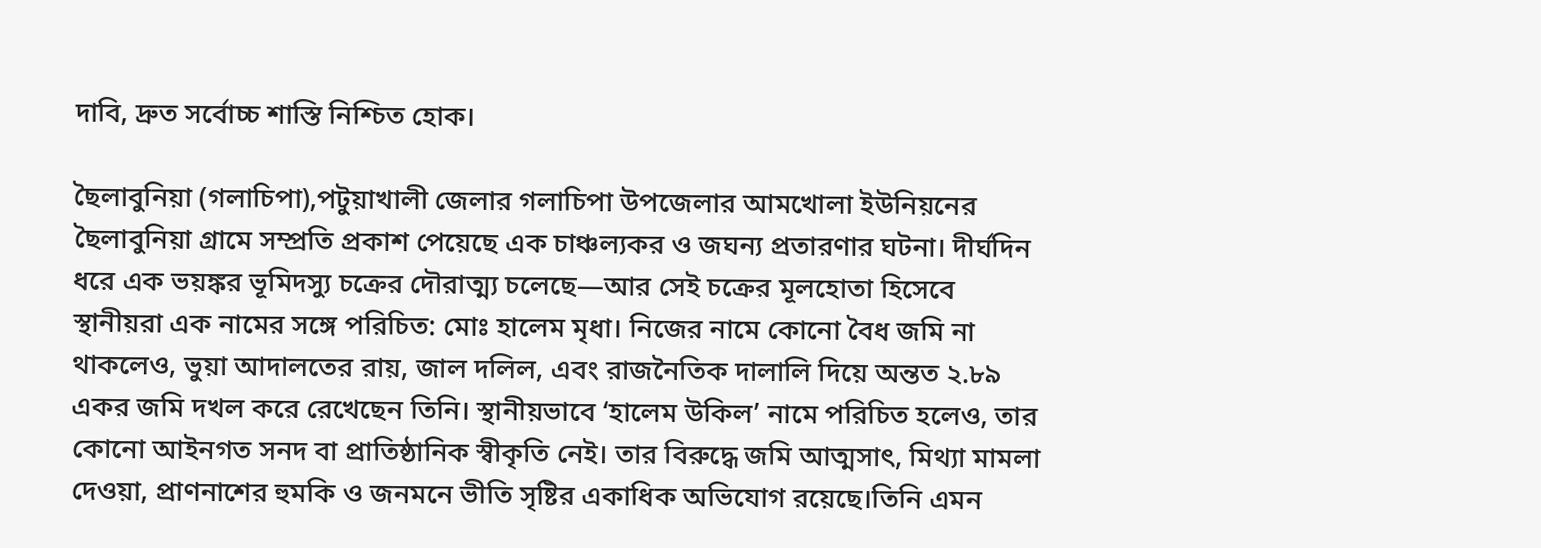দাবি, দ্রুত সর্বোচ্চ শাস্তি নিশ্চিত হোক।

ছৈলাবুনিয়া (গলাচিপা),পটুয়াখালী জেলার গলাচিপা উপজেলার আমখোলা ইউনিয়নের ছৈলাবুনিয়া গ্রামে সম্প্রতি প্রকাশ পেয়েছে এক চাঞ্চল্যকর ও জঘন্য প্রতারণার ঘটনা। দীর্ঘদিন ধরে এক ভয়ঙ্কর ভূমিদস্যু চক্রের দৌরাত্ম্য চলেছে—আর সেই চক্রের মূলহোতা হিসেবে স্থানীয়রা এক নামের সঙ্গে পরিচিত: মোঃ হালেম মৃধা। নিজের নামে কোনো বৈধ জমি না থাকলেও, ভুয়া আদালতের রায়, জাল দলিল, এবং রাজনৈতিক দালালি দিয়ে অন্তত ২.৮৯ একর জমি দখল করে রেখেছেন তিনি। স্থানীয়ভাবে ‘হালেম উকিল’ নামে পরিচিত হলেও, তার কোনো আইনগত সনদ বা প্রাতিষ্ঠানিক স্বীকৃতি নেই। তার বিরুদ্ধে জমি আত্মসাৎ, মিথ্যা মামলা দেওয়া, প্রাণনাশের হুমকি ও জনমনে ভীতি সৃষ্টির একাধিক অভিযোগ রয়েছে।তিনি এমন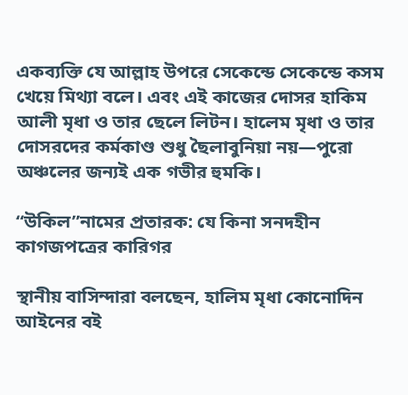একব্যক্তি যে আল্লাহ উপরে সেকেন্ডে সেকেন্ডে কসম খেয়ে মিথ্যা বলে। এবং এই কাজের দোসর হাকিম আলী মৃধা ও তার ছেলে লিটন। হালেম মৃধা ও তার দোসরদের কর্মকাণ্ড শুধু ছৈলাবুনিয়া নয়—পুরো অঞ্চলের জন্যই এক গভীর হুমকি।

“উকিল”নামের প্রতারক: যে কিনা সনদহীন কাগজপত্রের কারিগর

স্থানীয় বাসিন্দারা বলছেন, হালিম মৃধা কোনোদিন আইনের বই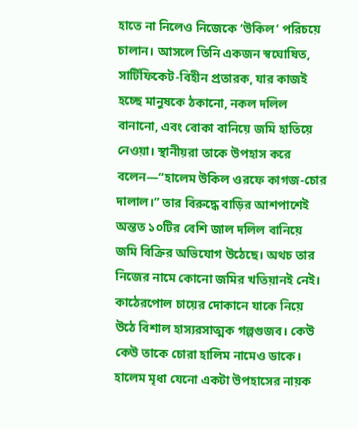হাতে না নিলেও নিজেকে ‘উকিল’ পরিচয়ে চালান। আসলে তিনি একজন স্বঘোষিত, সার্টিফিকেট-বিহীন প্রতারক, যার কাজই হচ্ছে মানুষকে ঠকানো, নকল দলিল বানানো, এবং বোকা বানিয়ে জমি হাতিয়ে নেওয়া। স্থানীয়রা তাকে উপহাস করে বলেন—“হালেম উকিল ওরফে কাগজ-চোর দালাল।” তার বিরুদ্ধে বাড়ির আশপাশেই অন্তত ১০টির বেশি জাল দলিল বানিয়ে জমি বিক্রির অভিযোগ উঠেছে। অথচ তার নিজের নামে কোনো জমির খতিয়ানই নেই। কাঠেরপোল চায়ের দোকানে যাকে নিয়ে উঠে বিশাল হাস্যরসাত্মক গল্পগুজব। কেউ কেউ তাকে চোরা হালিম নামেও ডাকে। হালেম মৃধা যেনো একটা উপহাসের নায়ক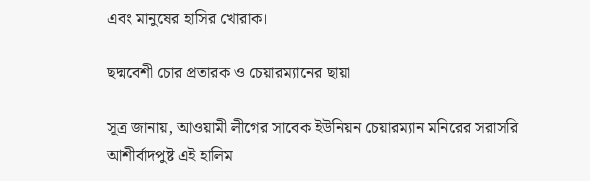এবং মানুষের হাসির খোরাক।

ছদ্মবেশী চোর প্রতারক ও চেয়ারম্যানের ছায়া

সূত্র জানায়, আওয়ামী লীগের সাবেক ইউনিয়ন চেয়ারম্যান মনিরের সরাসরি আশীর্বাদপুষ্ট এই হালিম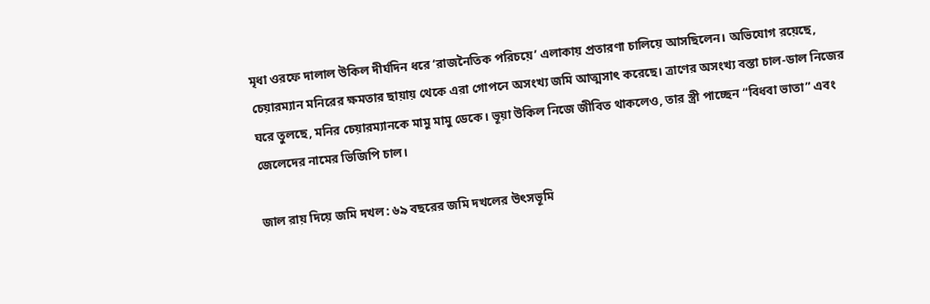মৃধা ওরফে দালাল উকিল দীর্ঘদিন ধরে ‘রাজনৈতিক পরিচয়ে’ এলাকায় প্রতারণা চালিয়ে আসছিলেন। অভিযোগ রয়েছে, চেয়ারম্যান মনিরের ক্ষমতার ছায়ায় থেকে এরা গোপনে অসংখ্য জমি আত্মসাৎ করেছে। ত্রাণের অসংখ্য বস্তা চাল-ডাল নিজের ঘরে তুলছে, মনির চেয়ারম্যানকে মামু মামু ডেকে। ভূয়া উকিল নিজে জীবিত থাকলেও, তার স্ত্রী পাচ্ছেন “বিধবা ভাতা” এবং জেলেদের নামের ভিজিপি চাল।

জাল রায় দিয়ে জমি দখল: ৬৯ বছরের জমি দখলের উৎসভূমি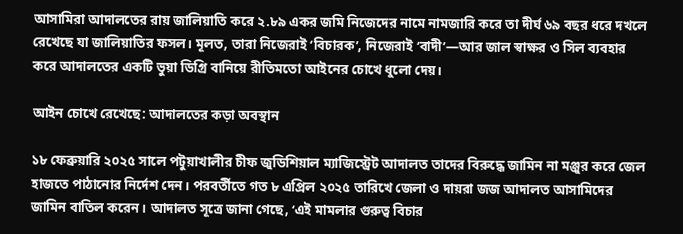আসামিরা আদালতের রায় জালিয়াতি করে ২.৮৯ একর জমি নিজেদের নামে নামজারি করে তা দীর্ঘ ৬৯ বছর ধরে দখলে রেখেছে যা জালিয়াতির ফসল। মূলত, তারা নিজেরাই ‘বিচারক’, নিজেরাই ‘বাদী’—আর জাল স্বাক্ষর ও সিল ব্যবহার করে আদালতের একটি ভুয়া ডিগ্রি বানিয়ে রীতিমতো আইনের চোখে ধুলো দেয়।

আইন চোখে রেখেছে: আদালতের কড়া অবস্থান

১৮ ফেব্রুয়ারি ২০২৫ সালে পটুয়াখালীর চীফ জুডিশিয়াল ম্যাজিস্ট্রেট আদালত তাদের বিরুদ্ধে জামিন না মঞ্জুর করে জেল হাজতে পাঠানোর নির্দেশ দেন। পরবর্তীতে গত ৮ এপ্রিল ২০২৫ তারিখে জেলা ও দায়রা জজ আদালত আসামিদের জামিন বাতিল করেন। আদালত সূত্রে জানা গেছে, ‘এই মামলার গুরুত্ব বিচার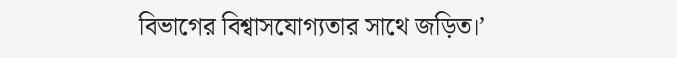বিভাগের বিশ্বাসযোগ্যতার সাথে জড়িত।’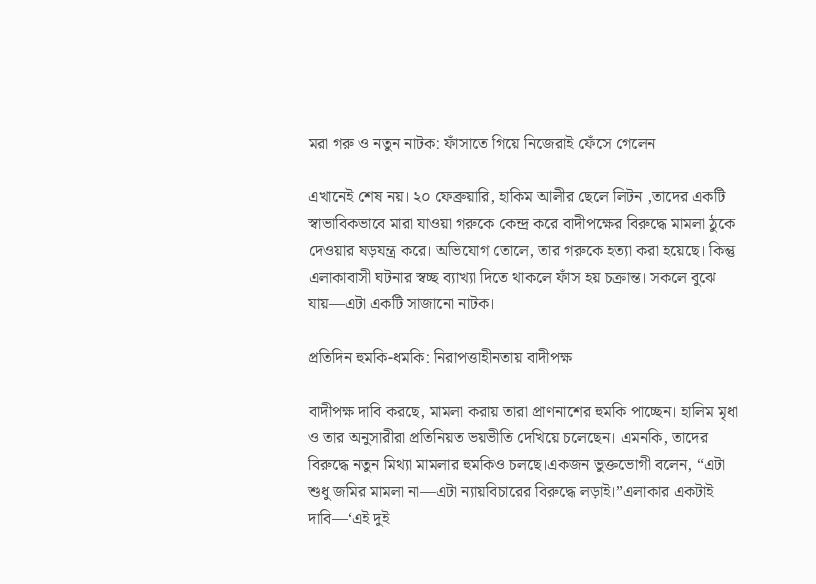মরা গরু ও নতুন নাটক: ফাঁসাতে গিয়ে নিজেরাই ফেঁসে গেলেন

এখানেই শেষ নয়। ২০ ফেব্রুয়ারি, হাকিম আলীর ছেলে লিটন ,তাদের একটি স্বাভাবিকভাবে মারা যাওয়া গরুকে কেন্দ্র করে বাদীপক্ষের বিরুদ্ধে মামলা ঠুকে দেওয়ার ষড়যন্ত্র করে। অভিযোগ তোলে, তার গরুকে হত্যা করা হয়েছে। কিন্তু এলাকাবাসী ঘটনার স্বচ্ছ ব্যাখ্যা দিতে থাকলে ফাঁস হয় চক্রান্ত। সকলে বুঝে যায়—এটা একটি সাজানো নাটক।

প্রতিদিন হুমকি-ধমকি: নিরাপত্তাহীনতায় বাদীপক্ষ

বাদীপক্ষ দাবি করছে, মামলা করায় তারা প্রাণনাশের হুমকি পাচ্ছেন। হালিম মৃধা ও তার অনুসারীরা প্রতিনিয়ত ভয়ভীতি দেখিয়ে চলেছেন। এমনকি, তাদের বিরুদ্ধে নতুন মিথ্যা মামলার হুমকিও চলছে।একজন ভুক্তভোগী বলেন, “এটা শুধু জমির মামলা না—এটা ন্যায়বিচারের বিরুদ্ধে লড়াই।”এলাকার একটাই দাবি—‘এই দুই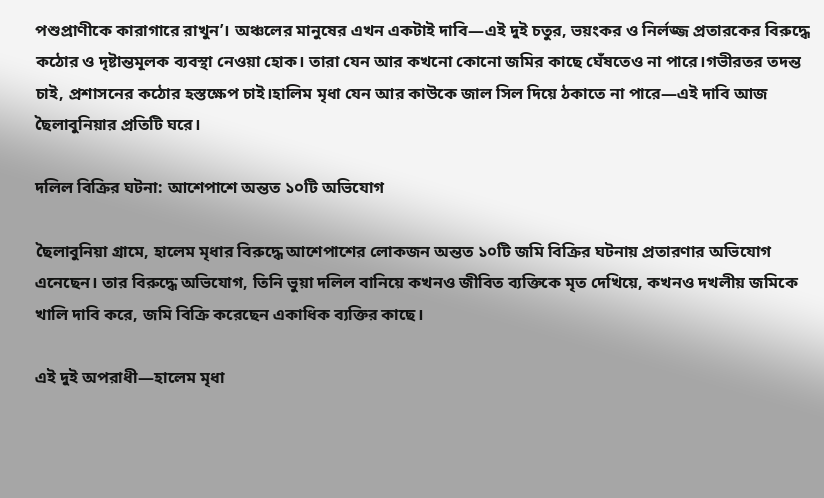পশুপ্রাণীকে কারাগারে রাখুন’। অঞ্চলের মানুষের এখন একটাই দাবি—এই দুই চতুর, ভয়ংকর ও নির্লজ্জ প্রতারকের বিরুদ্ধে কঠোর ও দৃষ্টান্তমূলক ব্যবস্থা নেওয়া হোক। তারা যেন আর কখনো কোনো জমির কাছে ঘেঁষতেও না পারে।গভীরতর তদন্ত চাই, প্রশাসনের কঠোর হস্তক্ষেপ চাই।হালিম মৃধা যেন আর কাউকে জাল সিল দিয়ে ঠকাতে না পারে—এই দাবি আজ ছৈলাবুনিয়ার প্রতিটি ঘরে।

দলিল বিক্রির ঘটনা: আশেপাশে অন্তত ১০টি অভিযোগ

ছৈলাবুনিয়া গ্রামে, হালেম মৃধার বিরুদ্ধে আশেপাশের লোকজন অন্তত ১০টি জমি বিক্রির ঘটনায় প্রতারণার অভিযোগ এনেছেন। তার বিরুদ্ধে অভিযোগ, তিনি ভুয়া দলিল বানিয়ে কখনও জীবিত ব্যক্তিকে মৃত দেখিয়ে, কখনও দখলীয় জমিকে খালি দাবি করে, জমি বিক্রি করেছেন একাধিক ব্যক্তির কাছে।

এই দুই অপরাধী—হালেম মৃধা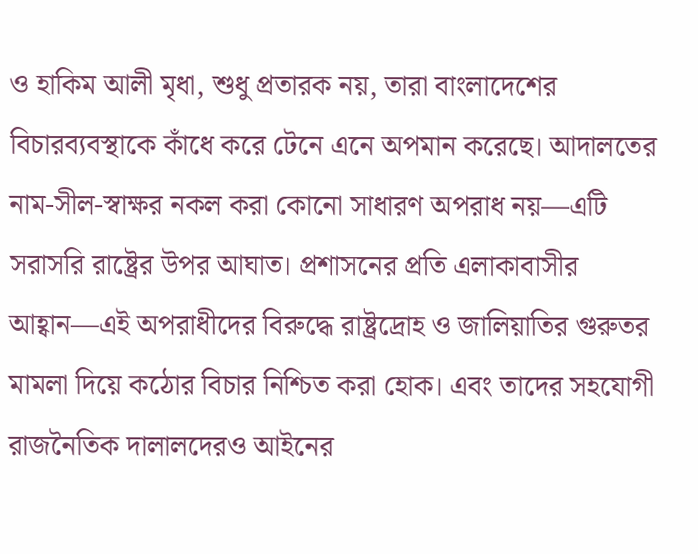ও হাকিম আলী মৃধা, শুধু প্রতারক নয়, তারা বাংলাদেশের বিচারব্যবস্থাকে কাঁধে করে টেনে এনে অপমান করেছে। আদালতের নাম-সীল-স্বাক্ষর নকল করা কোনো সাধারণ অপরাধ নয়—এটি সরাসরি রাষ্ট্রের উপর আঘাত। প্রশাসনের প্রতি এলাকাবাসীর আহ্বান—এই অপরাধীদের বিরুদ্ধে রাষ্ট্রদ্রোহ ও জালিয়াতির গুরুতর মামলা দিয়ে কঠোর বিচার নিশ্চিত করা হোক। এবং তাদের সহযোগী রাজনৈতিক দালালদেরও আইনের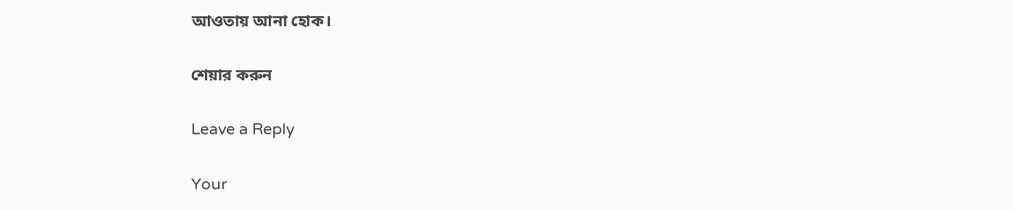আওতায় আনা হোক।

শেয়ার করুন

Leave a Reply

Your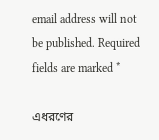email address will not be published. Required fields are marked *

এধরণের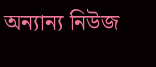অন্যান্য নিউজ